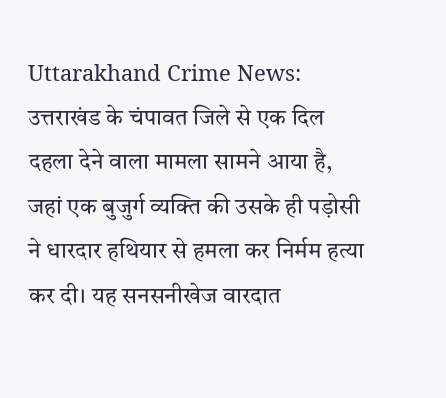Uttarakhand Crime News: उत्तराखंड के चंपावत जिले से एक दिल दहला देने वाला मामला सामने आया है, जहां एक बुजुर्ग व्यक्ति की उसके ही पड़ोसी ने धारदार हथियार से हमला कर निर्मम हत्या कर दी। यह सनसनीखेज वारदात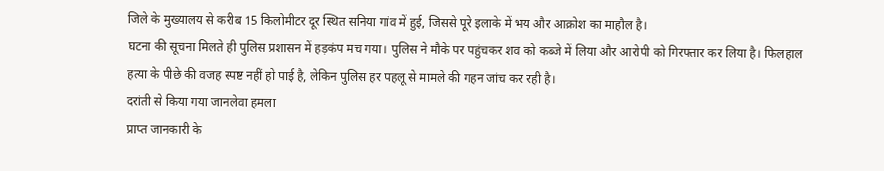जिले के मुख्यालय से करीब 15 किलोमीटर दूर स्थित सनिया गांव में हुई, जिससे पूरे इलाके में भय और आक्रोश का माहौल है।
घटना की सूचना मिलते ही पुलिस प्रशासन में हड़कंप मच गया। पुलिस ने मौके पर पहुंचकर शव को कब्जे में लिया और आरोपी को गिरफ्तार कर लिया है। फिलहाल हत्या के पीछे की वजह स्पष्ट नहीं हो पाई है, लेकिन पुलिस हर पहलू से मामले की गहन जांच कर रही है।
दरांती से किया गया जानलेवा हमला
प्राप्त जानकारी के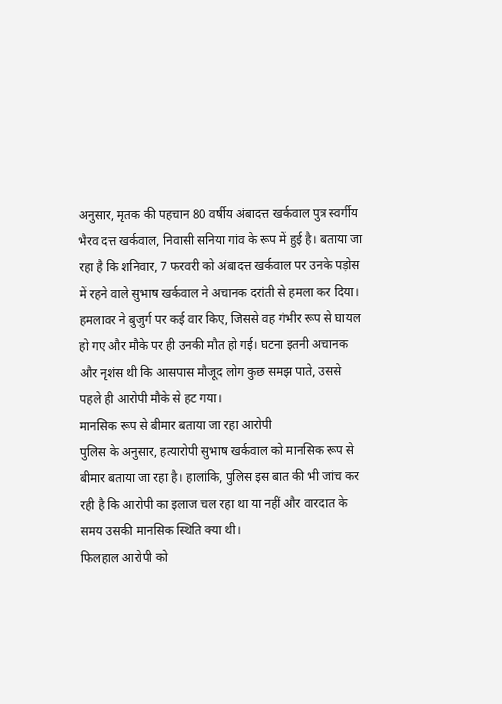अनुसार, मृतक की पहचान 80 वर्षीय अंबादत्त खर्कवाल पुत्र स्वर्गीय भैरव दत्त खर्कवाल, निवासी सनिया गांव के रूप में हुई है। बताया जा रहा है कि शनिवार, 7 फरवरी को अंबादत्त खर्कवाल पर उनके पड़ोस में रहने वाले सुभाष खर्कवाल ने अचानक दरांती से हमला कर दिया।
हमलावर ने बुजुर्ग पर कई वार किए, जिससे वह गंभीर रूप से घायल हो गए और मौके पर ही उनकी मौत हो गई। घटना इतनी अचानक और नृशंस थी कि आसपास मौजूद लोग कुछ समझ पाते, उससे पहले ही आरोपी मौके से हट गया।
मानसिक रूप से बीमार बताया जा रहा आरोपी
पुलिस के अनुसार, हत्यारोपी सुभाष खर्कवाल को मानसिक रूप से बीमार बताया जा रहा है। हालांकि, पुलिस इस बात की भी जांच कर रही है कि आरोपी का इलाज चल रहा था या नहीं और वारदात के समय उसकी मानसिक स्थिति क्या थी।
फिलहाल आरोपी को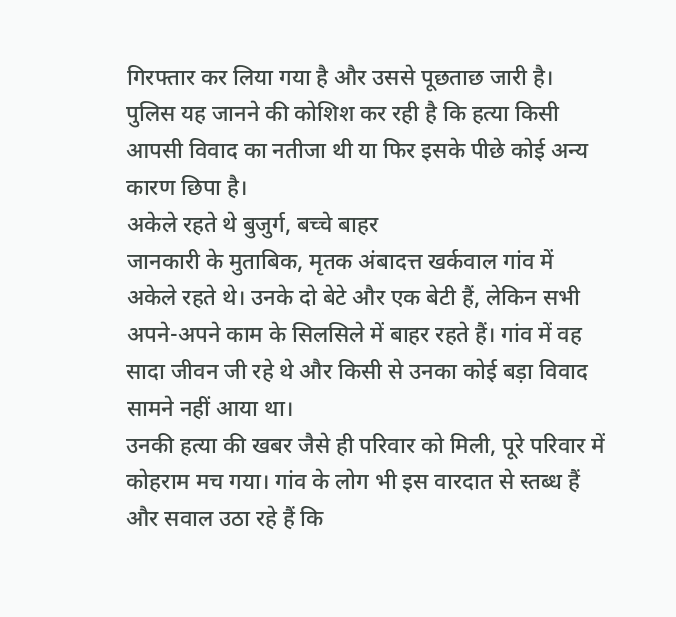गिरफ्तार कर लिया गया है और उससे पूछताछ जारी है। पुलिस यह जानने की कोशिश कर रही है कि हत्या किसी आपसी विवाद का नतीजा थी या फिर इसके पीछे कोई अन्य कारण छिपा है।
अकेले रहते थे बुजुर्ग, बच्चे बाहर
जानकारी के मुताबिक, मृतक अंबादत्त खर्कवाल गांव में अकेले रहते थे। उनके दो बेटे और एक बेटी हैं, लेकिन सभी अपने-अपने काम के सिलसिले में बाहर रहते हैं। गांव में वह सादा जीवन जी रहे थे और किसी से उनका कोई बड़ा विवाद सामने नहीं आया था।
उनकी हत्या की खबर जैसे ही परिवार को मिली, पूरे परिवार में कोहराम मच गया। गांव के लोग भी इस वारदात से स्तब्ध हैं और सवाल उठा रहे हैं कि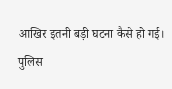आखिर इतनी बड़ी घटना कैसे हो गई।
पुलिस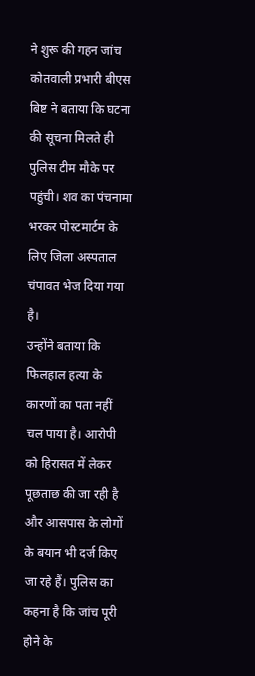ने शुरू की गहन जांच
कोतवाली प्रभारी बीएस बिष्ट ने बताया कि घटना की सूचना मिलते ही पुलिस टीम मौके पर पहुंची। शव का पंचनामा भरकर पोस्टमार्टम के लिए जिला अस्पताल चंपावत भेज दिया गया है।
उन्होंने बताया कि फिलहाल हत्या के कारणों का पता नहीं चल पाया है। आरोपी को हिरासत में लेकर पूछताछ की जा रही है और आसपास के लोगों के बयान भी दर्ज किए जा रहे हैं। पुलिस का कहना है कि जांच पूरी होने के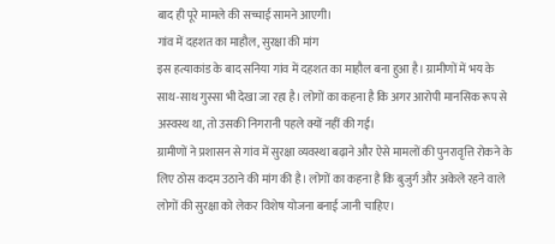बाद ही पूरे मामले की सच्चाई सामने आएगी।
गांव में दहशत का माहौल, सुरक्षा की मांग
इस हत्याकांड के बाद सनिया गांव में दहशत का माहौल बना हुआ है। ग्रामीणों में भय के साथ-साथ गुस्सा भी देखा जा रहा है। लोगों का कहना है कि अगर आरोपी मानसिक रूप से अस्वस्थ था, तो उसकी निगरानी पहले क्यों नहीं की गई।
ग्रामीणों ने प्रशासन से गांव में सुरक्षा व्यवस्था बढ़ाने और ऐसे मामलों की पुनरावृत्ति रोकने के लिए ठोस कदम उठाने की मांग की है। लोगों का कहना है कि बुजुर्ग और अकेले रहने वाले लोगों की सुरक्षा को लेकर विशेष योजना बनाई जानी चाहिए।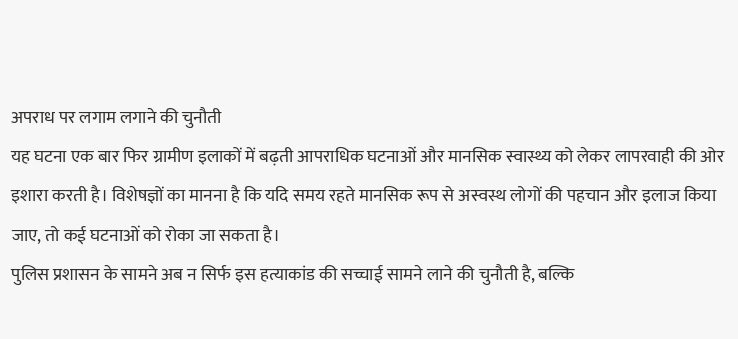अपराध पर लगाम लगाने की चुनौती
यह घटना एक बार फिर ग्रामीण इलाकों में बढ़ती आपराधिक घटनाओं और मानसिक स्वास्थ्य को लेकर लापरवाही की ओर इशारा करती है। विशेषज्ञों का मानना है कि यदि समय रहते मानसिक रूप से अस्वस्थ लोगों की पहचान और इलाज किया जाए, तो कई घटनाओं को रोका जा सकता है।
पुलिस प्रशासन के सामने अब न सिर्फ इस हत्याकांड की सच्चाई सामने लाने की चुनौती है, बल्कि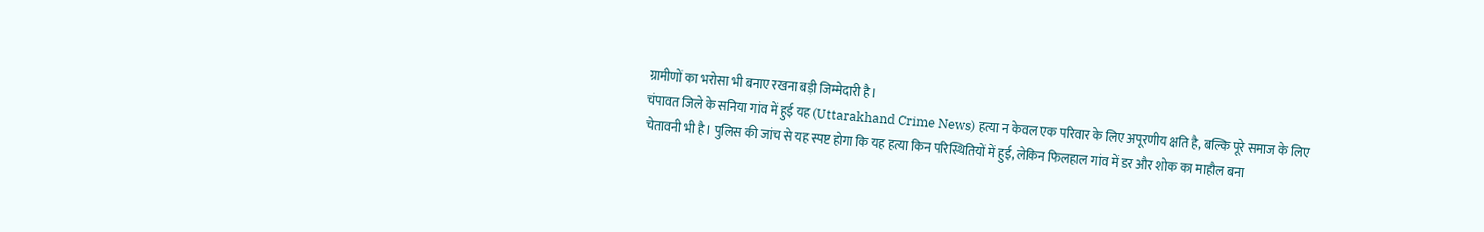ग्रामीणों का भरोसा भी बनाए रखना बड़ी जिम्मेदारी है।
चंपावत जिले के सनिया गांव में हुई यह (Uttarakhand Crime News) हत्या न केवल एक परिवार के लिए अपूरणीय क्षति है, बल्कि पूरे समाज के लिए चेतावनी भी है। पुलिस की जांच से यह स्पष्ट होगा कि यह हत्या किन परिस्थितियों में हुई, लेकिन फिलहाल गांव में डर और शोक का माहौल बना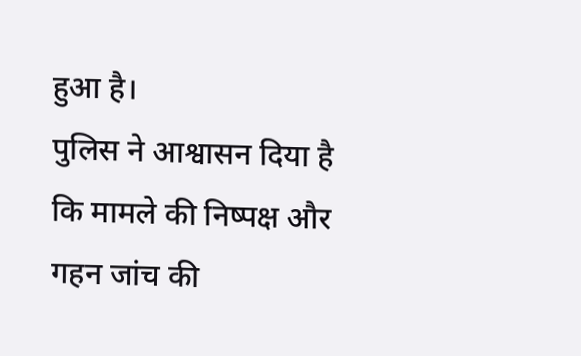हुआ है।
पुलिस ने आश्वासन दिया है कि मामले की निष्पक्ष और गहन जांच की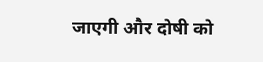जाएगी और दोषी को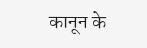कानून के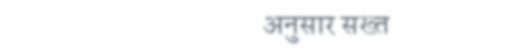अनुसार सख्त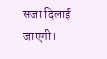सजा दिलाई जाएगी।